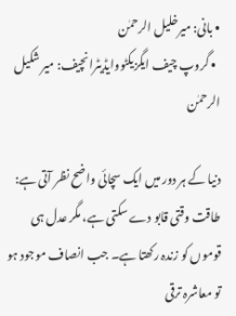• بانی: میرخلیل الرحمٰن
  • گروپ چیف ایگزیکٹووایڈیٹرانچیف: میر شکیل الرحمٰن

دنیا کے ہر دور میں ایک سچائی واضح نظر آتی ہے: طاقت وقتی قابو دے سکتی ہے، مگر عدل ہی قوموں کو زندہ رکھتا ہے۔ جب انصاف موجود ہو تو معاشرہ ترقی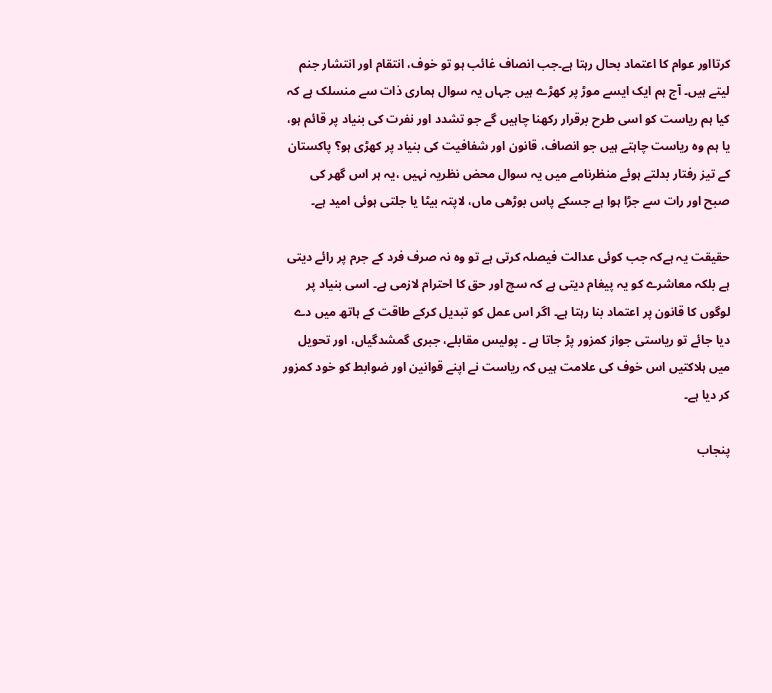کرتااور عوام کا اعتماد بحال رہتا ہے۔جب انصاف غائب ہو تو خوف، انتقام اور انتشار جنم لیتے ہیں۔ آج ہم ایک ایسے موڑ پر کھڑے ہیں جہاں یہ سوال ہماری ذات سے منسلک ہے کہ کیا ہم ریاست کو اسی طرح برقرار رکھنا چاہیں گے جو تشدد اور نفرت کی بنیاد پر قائم ہو، یا ہم وہ ریاست چاہتے ہیں جو انصاف، قانون اور شفافیت کی بنیاد پر کھڑی ہو؟ پاکستان کے تیز رفتار بدلتے ہوئے منظرنامے میں یہ سوال محض نظریہ نہیں ،یہ ہر اس گھر کی صبح اور رات سے جڑا ہوا ہے جسکے پاس بوڑھی ماں، لاپتہ بیٹا یا جلتی ہوئی امید ہے۔

حقیقت یہ ہےکہ جب کوئی عدالت فیصلہ کرتی ہے تو وہ نہ صرف فرد کے جرم پر رائے دیتی ہے بلکہ معاشرے کو یہ پیغام دیتی ہے کہ سچ اور حق کا احترام لازمی ہے۔ اسی بنیاد پر لوگوں کا قانون پر اعتماد بنا رہتا ہے۔ اگر اس عمل کو تبدیل کرکے طاقت کے ہاتھ میں دے دیا جائے تو ریاستی جواز کمزور پڑ جاتا ہے ۔ پولیس مقابلے، جبری گمشدگیاں، اور تحویل میں ہلاکتیں اس خوف کی علامت ہیں کہ ریاست نے اپنے قوانین اور ضوابط کو خود کمزور کر دیا ہے۔

پنجاب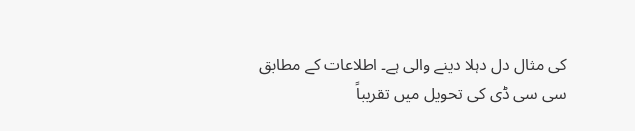کی مثال دل دہلا دینے والی ہے۔ اطلاعات کے مطابق سی سی ڈی کی تحویل میں تقریباً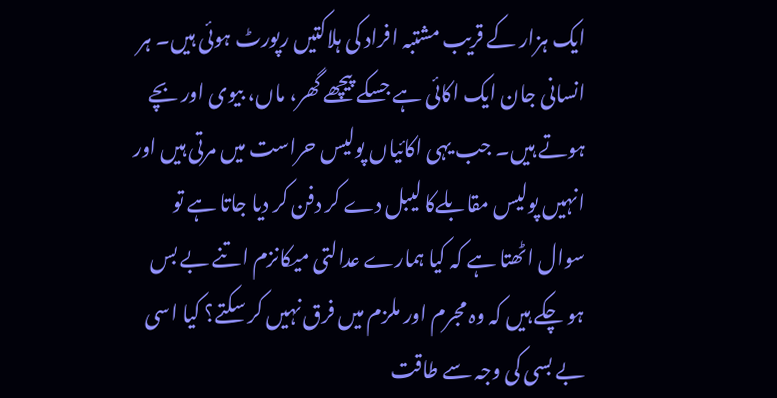ایک ہزار کے قریب مشتبہ افراد کی ہلاکتیں رپورٹ ہوئی ہیں۔ ہر انسانی جان ایک اکائی ہے جسکے پیچھے گھر، ماں، بیوی اور بچے ہوتے ہیں۔ جب یہی اکائیاں پولیس حراست میں مرتی ہیں اور انہیں پولیس مقابلےکا لیبل دے کر دفن کر دیا جاتا ہے تو سوال اٹھتا ہے کہ کیا ہمارے عدالتی میکانزم اتنے بے بس ہو چکے ہیں کہ وہ مجرم اور ملزم میں فرق نہیں کر سکتے؟ کیا اسی بے بسی کی وجہ سے طاقت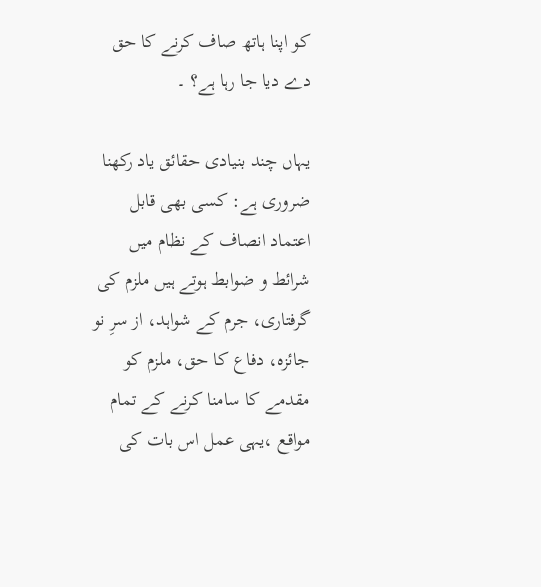کو اپنا ہاتھ صاف کرنے کا حق دے دیا جا رہا ہے؟ ۔

یہاں چند بنیادی حقائق یاد رکھنا ضروری ہے: کسی بھی قابل اعتماد انصاف کے نظام میں شرائط و ضوابط ہوتے ہیں ملزم کی گرفتاری، جرم کے شواہد، از سرِ نو جائزہ، دفاع کا حق، ملزم کو مقدمے کا سامنا کرنے کے تمام مواقع ،یہی عمل اس بات کی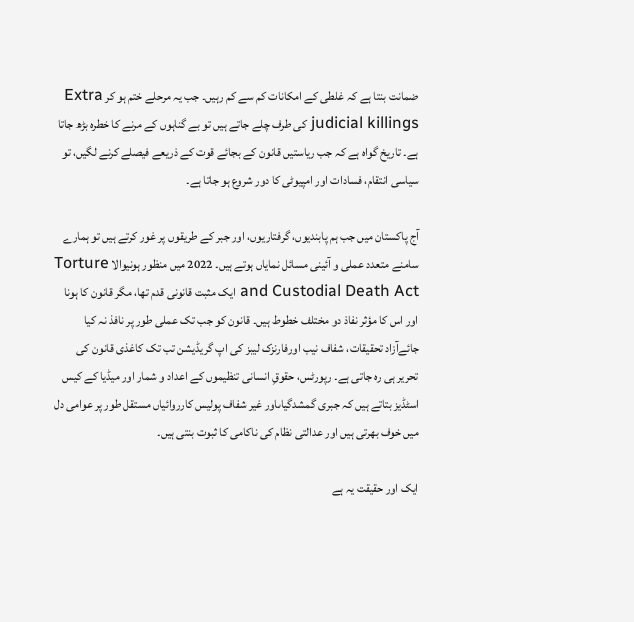ضمانت بنتا ہے کہ غلطی کے امکانات کم سے کم رہیں۔ جب یہ مرحلے ختم ہو کر Extra judicial killings کی طرف چلے جاتے ہیں تو بے گناہوں کے مرنے کا خطرہ بڑھ جاتا ہے۔ تاریخ گواہ ہے کہ جب ریاستیں قانون کے بجائے قوت کے ذریعے فیصلے کرنے لگیں، تو سیاسی انتقام، فسادات اور امپیوٹی کا دور شروع ہو جاتا ہے۔

آج پاکستان میں جب ہم پابندیوں، گرفتاریوں، اور جبر کے طریقوں پر غور کرتے ہیں تو ہمارے سامنے متعدد عملی و آئینی مسائل نمایاں ہوتے ہیں۔ 2022 میں منظور ہونیوالا Torture and Custodial Death Act ایک مثبت قانونی قدم تھا، مگر قانون کا ہونا اور اس کا مؤثر نفاذ دو مختلف خطوط ہیں۔ قانون کو جب تک عملی طور پر نافذ نہ کیا جائےآزاد تحقیقات، شفاف نیب اورفارنزک لیبز کی اپ گریڈیشن تب تک کاغذی قانون کی تحریر ہی رہ جاتی ہے۔ رپورٹس، حقوقِ انسانی تنظیموں کے اعداد و شمار اور میڈیا کے کیس اسٹڈیز بتاتے ہیں کہ جبری گمشدگیاںاور غیر شفاف پولیس کارروائیاں مستقل طور پر عوامی دل میں خوف بھرتی ہیں اور عدالتی نظام کی ناکامی کا ثبوت بنتی ہیں۔

ایک اور حقیقت یہ ہے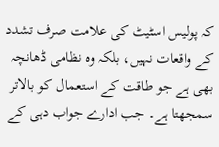کہ پولیس اسٹیٹ کی علامت صرف تشدد کے واقعات نہیں، بلکہ وہ نظامی ڈھانچہ بھی ہے جو طاقت کے استعمال کو بالاتر سمجھتا ہے۔ جب ادارے جواب دہی کے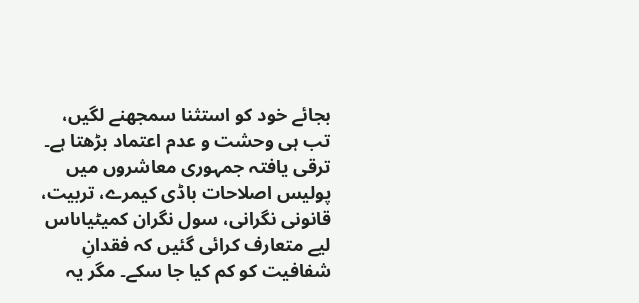بجائے خود کو استثنا سمجھنے لگیں، تب ہی وحشت و عدم اعتماد بڑھتا ہے۔ ترقی یافتہ جمہوری معاشروں میں پولیس اصلاحات باڈی کیمرے، تربیت، قانونی نگرانی، سول نگران کمیٹیاںاس لیے متعارف کرائی گئیں کہ فقدانِ شفافیت کو کم کیا جا سکے۔ مگر یہ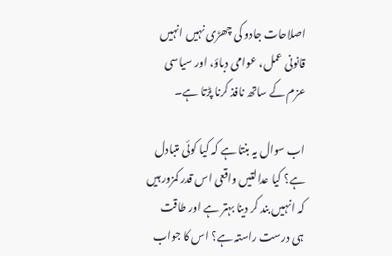اصلاحات جادو کی چھڑی نہیں انہیں قانونی عمل، عوامی دباؤ، اور سیاسی عزم کے ساتھ نافذ کرنا پڑتا ہے۔

اب سوال یہ بنتا ہے کہ کیا کوئی متبادل ہے؟ کیا عدالتیں واقعی اس قدر کمزور ہیں کہ انہیں بند کر دینا بہتر ہے اور طاقت ہی درست راستہ ہے؟ اس کا جواب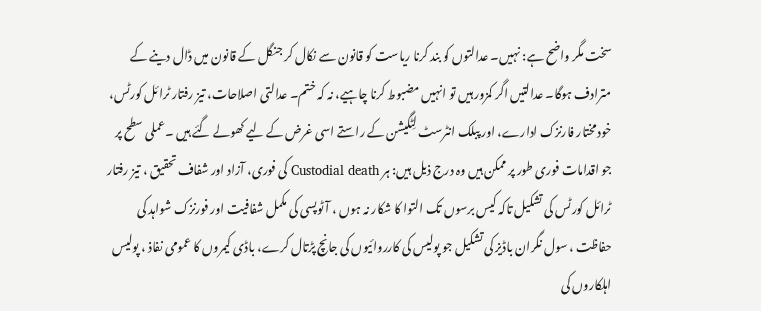سخت مگر واضح ہے: نہیں۔ عدالتوں کو بند کرنا ریاست کو قانون سے نکال کر جنگل کے قانون میں ڈال دینے کے مترادف ہوگا۔ عدالتیں اگر کمزور ہیں تو انہیں مضبوط کرنا چاہیے، نہ کہ ختم۔ عدالتی اصلاحات، تیز رفتار ٹرائل کورٹس، خود مختار فارنزک ادارے، اور پبلک انٹرسٹ لِٹگیشن کے راستے اسی غرض کے لیے کھولے گئے ہیں ۔عملی سطح پر جو اقدامات فوری طور پر ممکن ہیں وہ درج ذیل ہیں: ہر Custodial death کی فوری، آزاد اور شفاف تحقیق ، تیز رفتار ٹرائل کورٹس کی تشکیل تاکہ کیس برسوں تک التوا کا شکار نہ ہوں ، آٹوپسی کی مکمل شفافیت اور فورنزک شواہد کی حفاظت ، سول نگران باڈیز کی تشکیل جو پولیس کی کارروائیوں کی جانچ پڑتال کرے، باڈی کیمروں کا عمومی نفاذ ، پولیس اہلکاروں کی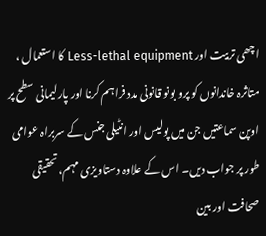اچھی تربیت اور Less-lethal equipment کا استعمال ، متاثرہ خاندانوں کو پرو بونو قانونی مدد فراہم کرنا اور پارلیمانی سطح پر اوپن سماعتیں جن میں پولیس اور انٹیلی جنس کے سربراہ عوامی طور پر جواب دیں۔ اس کے علاوہ دستاویزی مہم، تحقیقی صحافت اور بین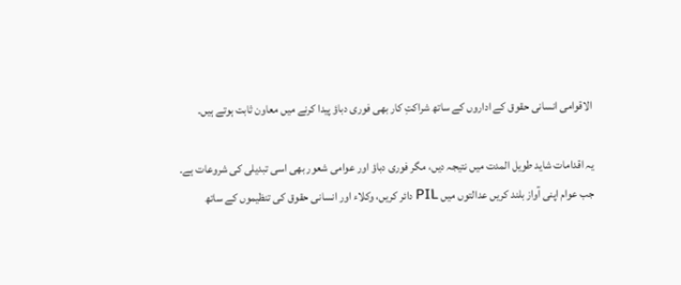الاقوامی انسانی حقوق کے اداروں کے ساتھ شراکتِ کار بھی فوری دباؤ پیدا کرنے میں معاون ثابت ہوتے ہیں۔

یہ اقدامات شاید طویل المدت میں نتیجہ دیں، مگر فوری دباؤ اور عوامی شعور بھی اسی تبدیلی کی شروعات ہے۔ جب عوام اپنی آواز بلند کریں عدالتوں میں PIL دائر کریں، وکلاء اور انسانی حقوق کی تنظیموں کے ساتھ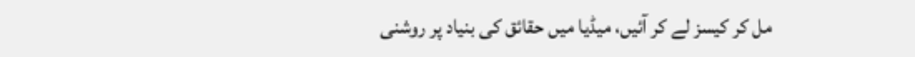مل کر کیسز لے کر آئیں، میڈیا میں حقائق کی بنیاد پر روشنی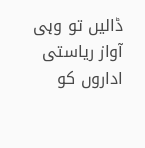ڈالیں تو وہی آواز ریاستی اداروں کو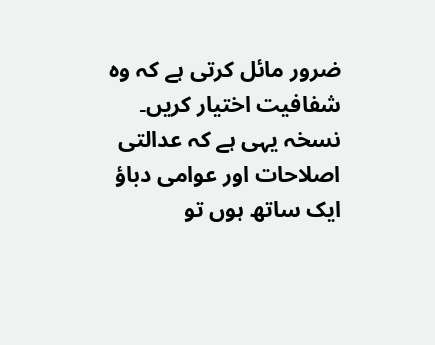ضرور مائل کرتی ہے کہ وہ شفافیت اختیار کریں۔ نسخہ یہی ہے کہ عدالتی اصلاحات اور عوامی دباؤ ایک ساتھ ہوں تو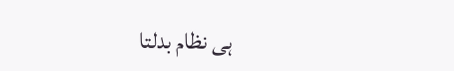ہی نظام بدلتا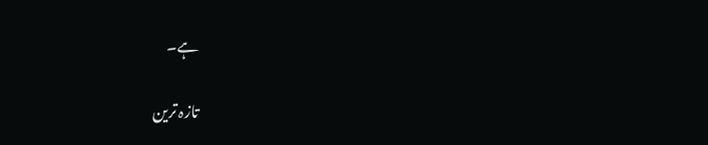ہے۔

تازہ ترین